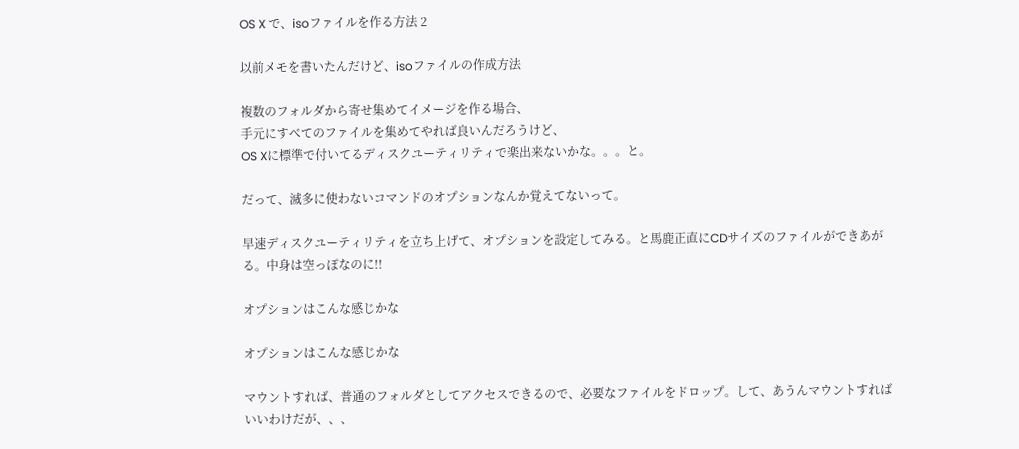OS X で、isoファイルを作る方法 2

以前メモを書いたんだけど、isoファイルの作成方法

複数のフォルダから寄せ集めてイメージを作る場合、
手元にすべてのファイルを集めてやれば良いんだろうけど、
OS Xに標準で付いてるディスクユーティリティで楽出来ないかな。。。と。

だって、滅多に使わないコマンドのオプションなんか覚えてないって。

早速ディスクユーティリティを立ち上げて、オプションを設定してみる。と馬鹿正直にCDサイズのファイルができあがる。中身は空っぽなのに!!

オプションはこんな感じかな

オプションはこんな感じかな

マウントすれば、普通のフォルダとしてアクセスできるので、必要なファイルをドロップ。して、あうんマウントすればいいわけだが、、、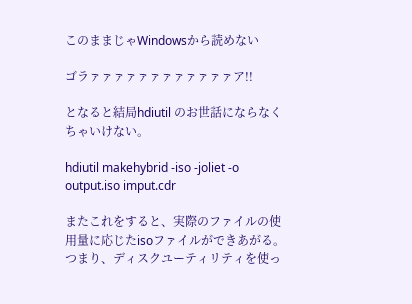このままじゃWindowsから読めない

ゴラァァァァァァァァァァァァア!!

となると結局hdiutil のお世話にならなくちゃいけない。

hdiutil makehybrid -iso -joliet -o output.iso imput.cdr

またこれをすると、実際のファイルの使用量に応じたisoファイルができあがる。
つまり、ディスクユーティリティを使っ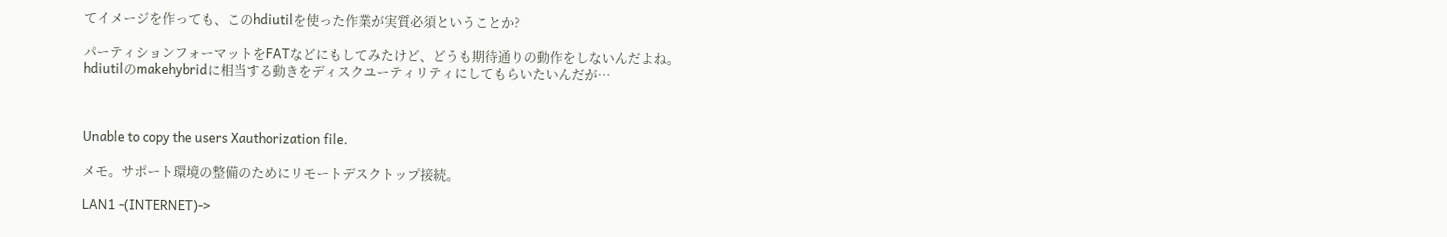てイメージを作っても、このhdiutilを使った作業が実質必須ということか?

パーティションフォーマットをFATなどにもしてみたけど、どうも期待通りの動作をしないんだよね。
hdiutilのmakehybridに相当する動きをディスクユーティリティにしてもらいたいんだが…



Unable to copy the users Xauthorization file.

メモ。サポート環境の整備のためにリモートデスクトップ接続。

LAN1 -(INTERNET)->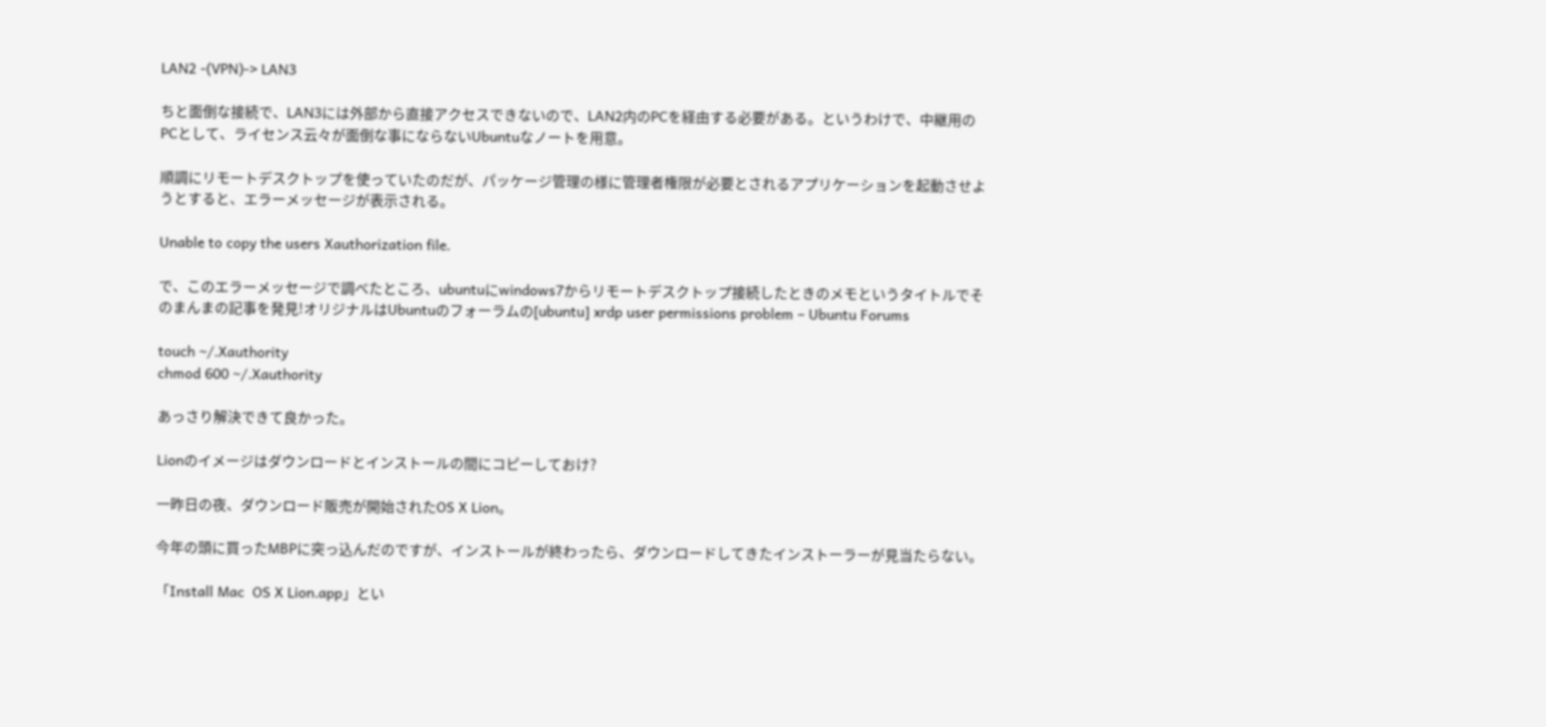LAN2 -(VPN)-> LAN3

ちと面倒な接続で、LAN3には外部から直接アクセスできないので、LAN2内のPCを経由する必要がある。というわけで、中継用のPCとして、ライセンス云々が面倒な事にならないUbuntuなノートを用意。

順調にリモートデスクトップを使っていたのだが、パッケージ管理の様に管理者権限が必要とされるアプリケーションを起動させようとすると、エラーメッセージが表示される。

Unable to copy the users Xauthorization file.

で、このエラーメッセージで調べたところ、ubuntuにwindows7からリモートデスクトップ接続したときのメモというタイトルでそのまんまの記事を発見!オリジナルはUbuntuのフォーラムの[ubuntu] xrdp user permissions problem – Ubuntu Forums

touch ~/.Xauthority
chmod 600 ~/.Xauthority

あっさり解決できて良かった。

Lionのイメージはダウンロードとインストールの間にコピーしておけ?

一昨日の夜、ダウンロード販売が開始されたOS X Lion。

今年の頭に買ったMBPに突っ込んだのですが、インストールが終わったら、ダウンロードしてきたインストーラーが見当たらない。

「Install Mac  OS X Lion.app」とい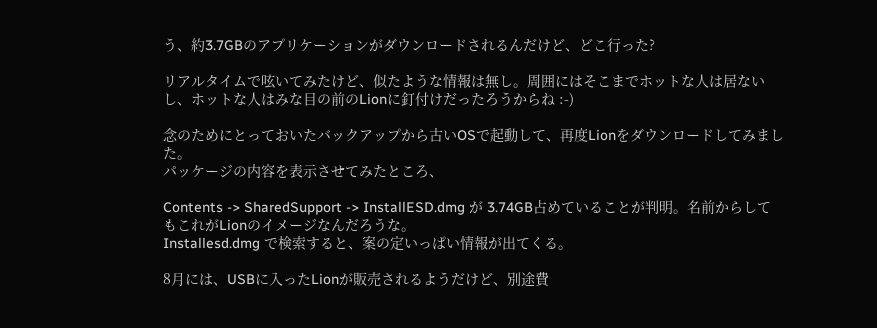う、約3.7GBのアプリケーションがダウンロードされるんだけど、どこ行った?

リアルタイムで呟いてみたけど、似たような情報は無し。周囲にはそこまでホットな人は居ないし、ホットな人はみな目の前のLionに釘付けだったろうからね :-)

念のためにとっておいたバックアップから古いOSで起動して、再度Lionをダウンロードしてみました。
パッケージの内容を表示させてみたところ、

Contents -> SharedSupport -> InstallESD.dmg が 3.74GB占めていることが判明。名前からしてもこれがLionのイメージなんだろうな。
Installesd.dmg で検索すると、案の定いっぱい情報が出てくる。

8月には、USBに入ったLionが販売されるようだけど、別途費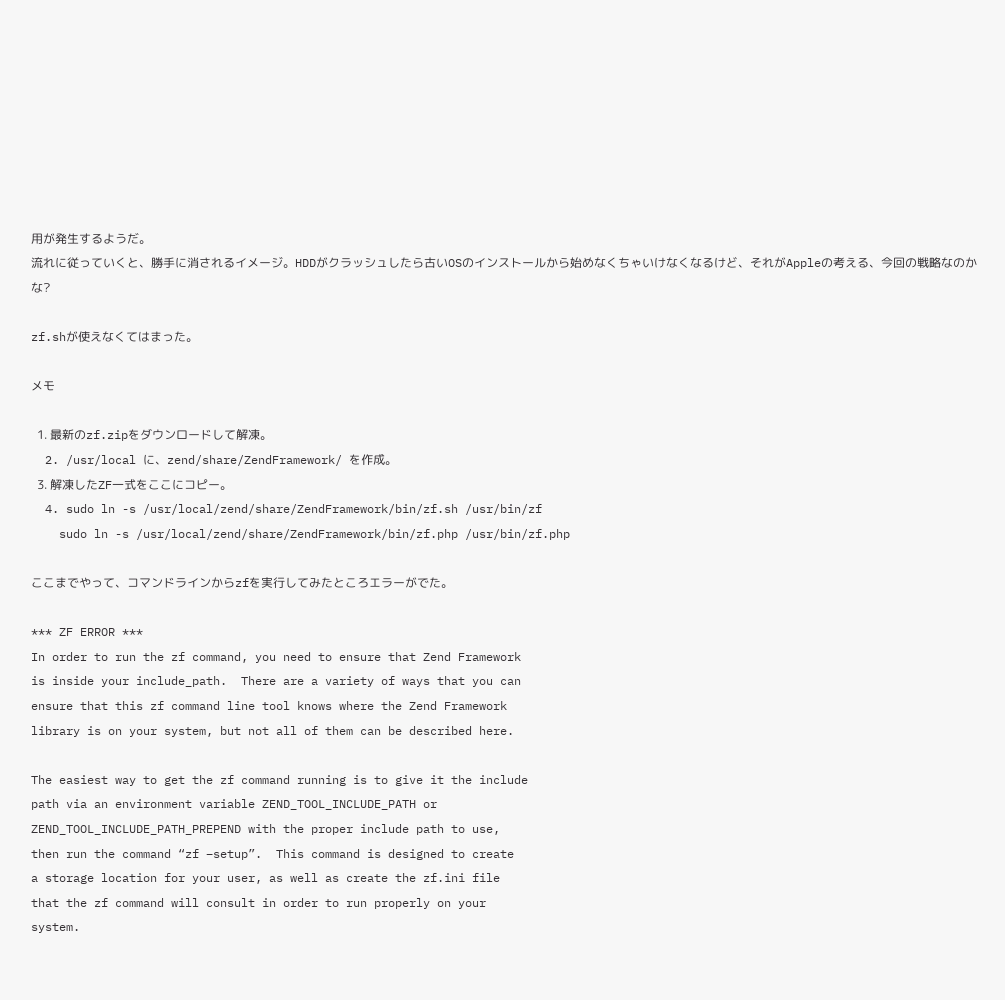用が発生するようだ。
流れに従っていくと、勝手に消されるイメージ。HDDがクラッシュしたら古いOSのインストールから始めなくちゃいけなくなるけど、それがAppleの考える、今回の戦略なのかな?

zf.shが使えなくてはまった。

メモ

  1. 最新のzf.zipをダウンロードして解凍。
  2. /usr/local に、zend/share/ZendFramework/ を作成。
  3. 解凍したZF一式をここにコピー。
  4. sudo ln -s /usr/local/zend/share/ZendFramework/bin/zf.sh /usr/bin/zf
    sudo ln -s /usr/local/zend/share/ZendFramework/bin/zf.php /usr/bin/zf.php

ここまでやって、コマンドラインからzfを実行してみたところエラーがでた。

*** ZF ERROR ***
In order to run the zf command, you need to ensure that Zend Framework
is inside your include_path.  There are a variety of ways that you can
ensure that this zf command line tool knows where the Zend Framework
library is on your system, but not all of them can be described here.

The easiest way to get the zf command running is to give it the include
path via an environment variable ZEND_TOOL_INCLUDE_PATH or
ZEND_TOOL_INCLUDE_PATH_PREPEND with the proper include path to use,
then run the command “zf –setup”.  This command is designed to create
a storage location for your user, as well as create the zf.ini file
that the zf command will consult in order to run properly on your
system.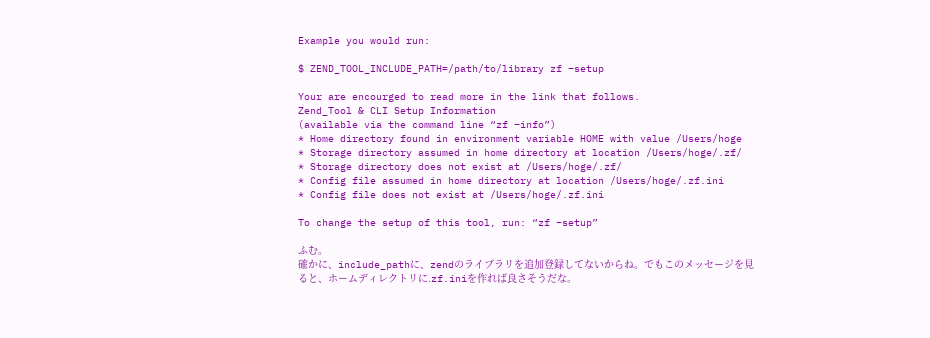Example you would run:

$ ZEND_TOOL_INCLUDE_PATH=/path/to/library zf –setup

Your are encourged to read more in the link that follows.
Zend_Tool & CLI Setup Information
(available via the command line “zf –info”)
* Home directory found in environment variable HOME with value /Users/hoge
* Storage directory assumed in home directory at location /Users/hoge/.zf/
* Storage directory does not exist at /Users/hoge/.zf/
* Config file assumed in home directory at location /Users/hoge/.zf.ini
* Config file does not exist at /Users/hoge/.zf.ini

To change the setup of this tool, run: “zf –setup”

ふむ。
確かに、include_pathに、zendのライブラリを追加登録してないからね。でもこのメッセージを見ると、ホームディレクトリに.zf.iniを作れば良さそうだな。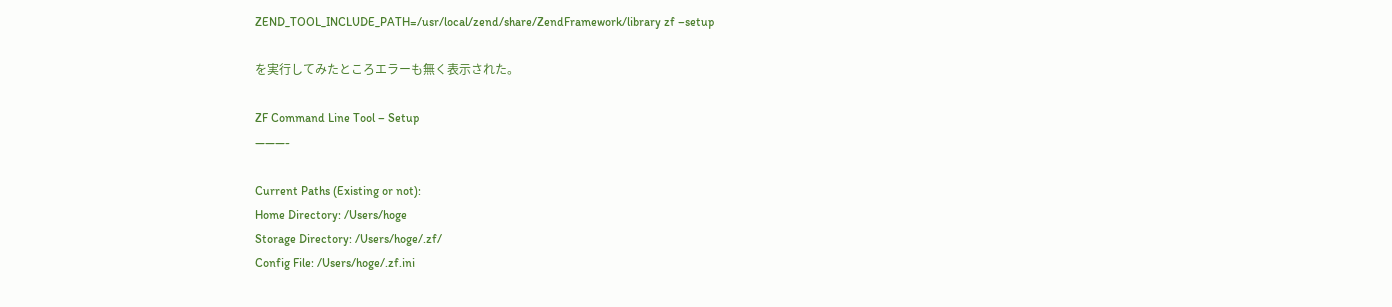ZEND_TOOL_INCLUDE_PATH=/usr/local/zend/share/ZendFramework/library zf –setup

を実行してみたところエラーも無く表示された。

ZF Command Line Tool – Setup
———-

Current Paths (Existing or not):
Home Directory: /Users/hoge
Storage Directory: /Users/hoge/.zf/
Config File: /Users/hoge/.zf.ini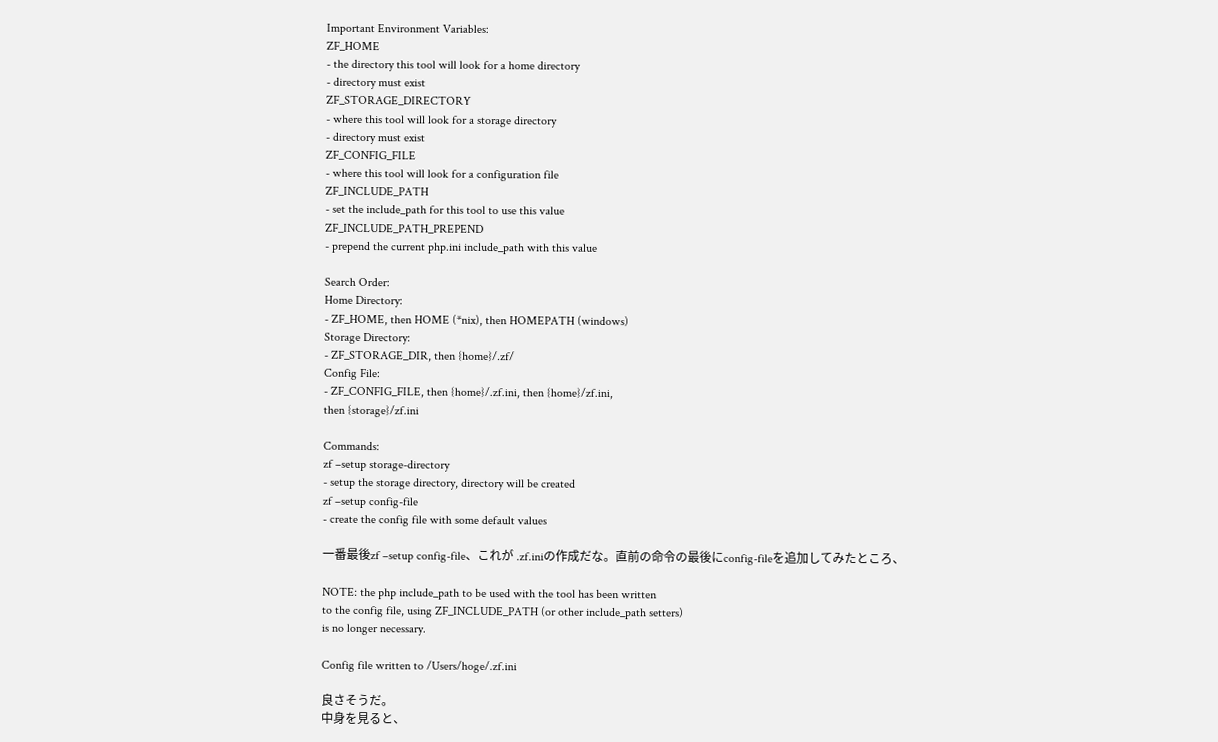Important Environment Variables:
ZF_HOME
- the directory this tool will look for a home directory
- directory must exist
ZF_STORAGE_DIRECTORY
- where this tool will look for a storage directory
- directory must exist
ZF_CONFIG_FILE
- where this tool will look for a configuration file
ZF_INCLUDE_PATH
- set the include_path for this tool to use this value
ZF_INCLUDE_PATH_PREPEND
- prepend the current php.ini include_path with this value

Search Order:
Home Directory:
- ZF_HOME, then HOME (*nix), then HOMEPATH (windows)
Storage Directory:
- ZF_STORAGE_DIR, then {home}/.zf/
Config File:
- ZF_CONFIG_FILE, then {home}/.zf.ini, then {home}/zf.ini,
then {storage}/zf.ini

Commands:
zf –setup storage-directory
- setup the storage directory, directory will be created
zf –setup config-file
- create the config file with some default values

一番最後zf –setup config-file、これが .zf.iniの作成だな。直前の命令の最後にconfig-fileを追加してみたところ、

NOTE: the php include_path to be used with the tool has been written
to the config file, using ZF_INCLUDE_PATH (or other include_path setters)
is no longer necessary.

Config file written to /Users/hoge/.zf.ini

良さそうだ。
中身を見ると、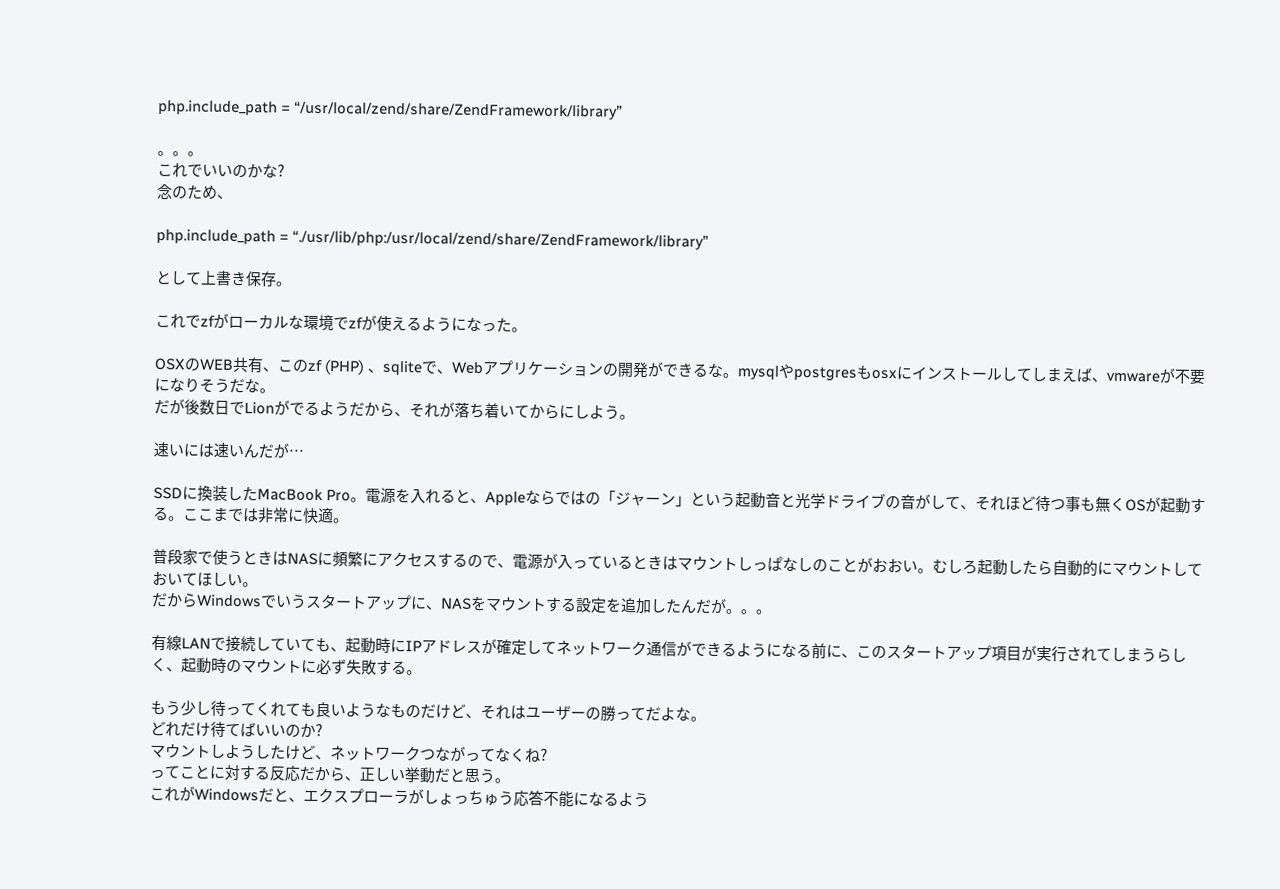php.include_path = “/usr/local/zend/share/ZendFramework/library”

。。。
これでいいのかな?
念のため、

php.include_path = “./usr/lib/php:/usr/local/zend/share/ZendFramework/library”

として上書き保存。

これでzfがローカルな環境でzfが使えるようになった。

OSXのWEB共有、このzf (PHP) 、sqliteで、Webアプリケーションの開発ができるな。mysqlやpostgresもosxにインストールしてしまえば、vmwareが不要になりそうだな。
だが後数日でLionがでるようだから、それが落ち着いてからにしよう。

速いには速いんだが…

SSDに換装したMacBook Pro。電源を入れると、Appleならではの「ジャーン」という起動音と光学ドライブの音がして、それほど待つ事も無くOSが起動する。ここまでは非常に快適。

普段家で使うときはNASに頻繁にアクセスするので、電源が入っているときはマウントしっぱなしのことがおおい。むしろ起動したら自動的にマウントしておいてほしい。
だからWindowsでいうスタートアップに、NASをマウントする設定を追加したんだが。。。

有線LANで接続していても、起動時にIPアドレスが確定してネットワーク通信ができるようになる前に、このスタートアップ項目が実行されてしまうらしく、起動時のマウントに必ず失敗する。

もう少し待ってくれても良いようなものだけど、それはユーザーの勝ってだよな。
どれだけ待てばいいのか?
マウントしようしたけど、ネットワークつながってなくね?
ってことに対する反応だから、正しい挙動だと思う。
これがWindowsだと、エクスプローラがしょっちゅう応答不能になるよう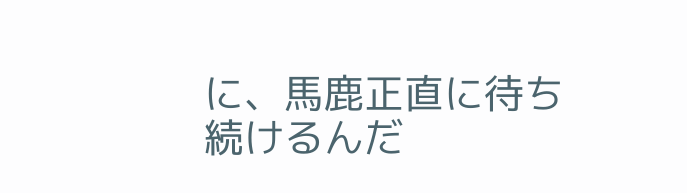に、馬鹿正直に待ち続けるんだ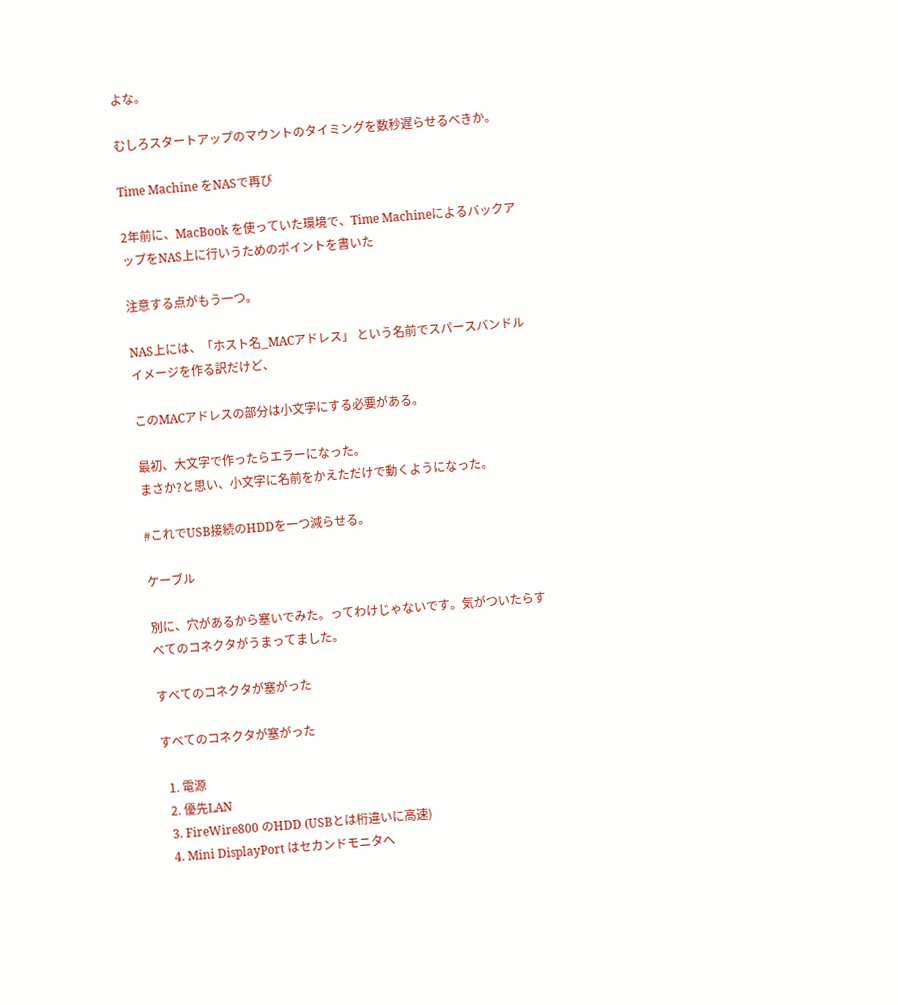よな。

むしろスタートアップのマウントのタイミングを数秒遅らせるべきか。

Time Machine をNASで再び

2年前に、MacBook を使っていた環境で、Time MachineによるバックアップをNAS上に行いうためのポイントを書いた

注意する点がもう一つ。

NAS上には、「ホスト名_MACアドレス」 という名前でスパースバンドルイメージを作る訳だけど、

このMACアドレスの部分は小文字にする必要がある。

最初、大文字で作ったらエラーになった。
まさか?と思い、小文字に名前をかえただけで動くようになった。

#これでUSB接続のHDDを一つ減らせる。

ケーブル

別に、穴があるから塞いでみた。ってわけじゃないです。気がついたらすべてのコネクタがうまってました。

すべてのコネクタが塞がった

すべてのコネクタが塞がった

  1. 電源
  2. 優先LAN
  3. FireWire800 のHDD (USBとは桁違いに高速)
  4. Mini DisplayPort はセカンドモニタへ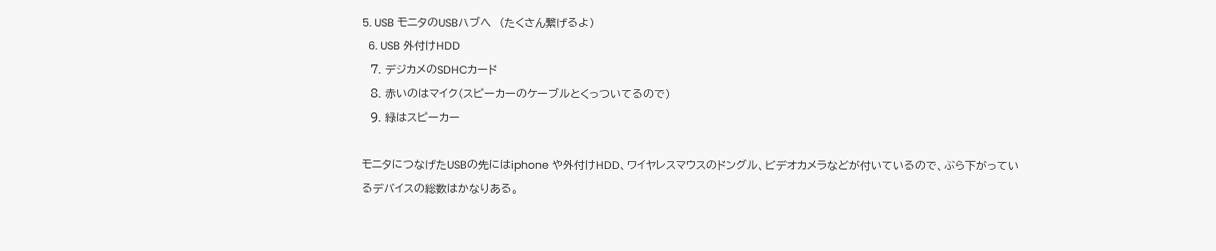5. USB モニタのUSBハブへ  (たくさん繋げるよ)
  6. USB 外付けHDD
  7. デジカメのSDHCカード
  8. 赤いのはマイク(スピーカーのケーブルとくっついてるので)
  9. 緑はスピーカー

モニタにつなげたUSBの先にはiphone や外付けHDD、ワイヤレスマウスのドングル、ビデオカメラなどが付いているので、ぶら下がっているデバイスの総数はかなりある。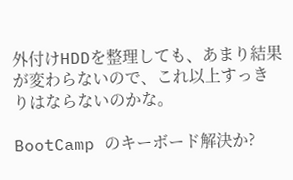外付けHDDを整理しても、あまり結果が変わらないので、これ以上すっきりはならないのかな。

BootCamp のキーボード解決か?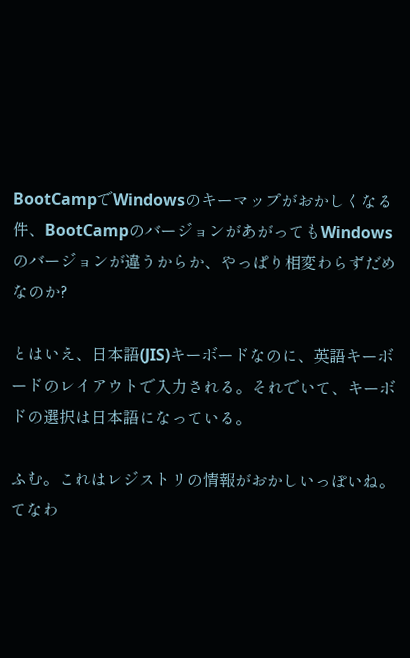BootCampでWindowsのキーマップがおかしくなる件、BootCampのバージョンがあがってもWindowsのバージョンが違うからか、やっぱり相変わらずだめなのか?

とはいえ、日本語(JIS)キーボードなのに、英語キーボードのレイアウトで入力される。それでいて、キーボドの選択は日本語になっている。

ふむ。これはレジストリの情報がおかしいっぽいね。
てなわ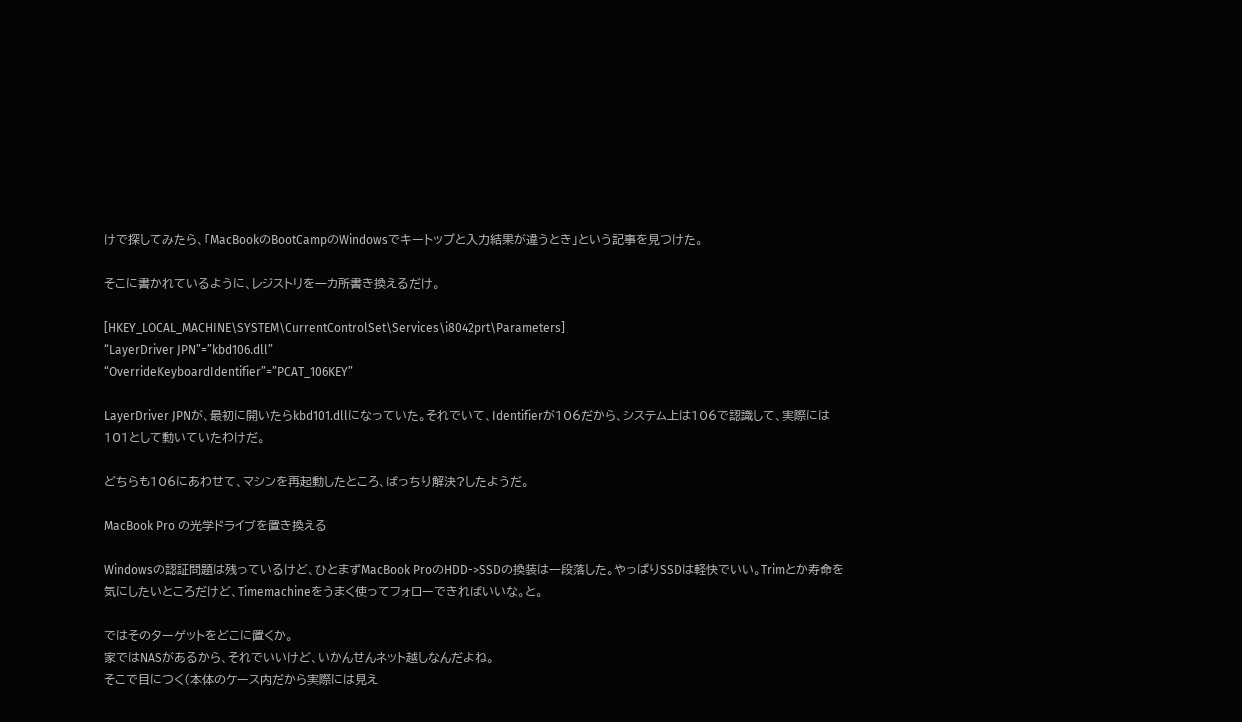けで探してみたら、「MacBookのBootCampのWindowsでキートップと入力結果が違うとき」という記事を見つけた。

そこに書かれているように、レジストリを一カ所書き換えるだけ。

[HKEY_LOCAL_MACHINE\SYSTEM\CurrentControlSet\Services\i8042prt\Parameters]
“LayerDriver JPN”=”kbd106.dll”
“OverrideKeyboardIdentifier”=”PCAT_106KEY”

LayerDriver JPNが、最初に開いたらkbd101.dllになっていた。それでいて、Identifierが106だから、システム上は106で認識して、実際には101として動いていたわけだ。

どちらも106にあわせて、マシンを再起動したところ、ばっちり解決?したようだ。

MacBook Pro の光学ドライブを置き換える

Windowsの認証問題は残っているけど、ひとまずMacBook ProのHDD->SSDの換装は一段落した。やっぱりSSDは軽快でいい。Trimとか寿命を気にしたいところだけど、Timemachineをうまく使ってフォローできればいいな。と。

ではそのターゲットをどこに置くか。
家ではNASがあるから、それでいいけど、いかんせんネット越しなんだよね。
そこで目につく(本体のケース内だから実際には見え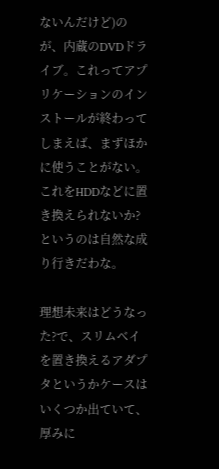ないんだけど)のが、内蔵のDVDドライブ。これってアプリケーションのインストールが終わってしまえば、まずほかに使うことがない。これをHDDなどに置き換えられないか?というのは自然な成り行きだわな。

理想未来はどうなった?で、スリムベイを置き換えるアダプタというかケースはいくつか出ていて、厚みに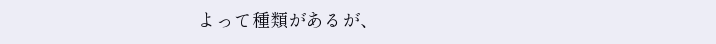よって種類があるが、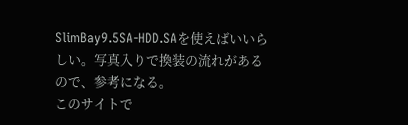SlimBay9.5SA-HDD.SAを使えばいいらしい。写真入りで換装の流れがあるので、参考になる。
このサイトで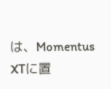は、Momentus XTに置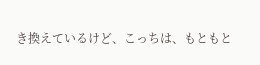き換えているけど、こっちは、もともと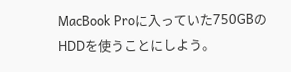MacBook Proに入っていた750GBのHDDを使うことにしよう。